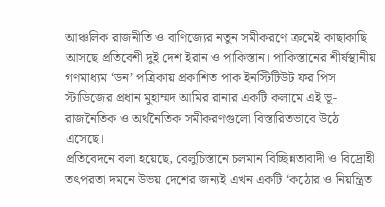আঞ্চলিক রাজনীতি ও বাণিজ্যের নতুন সমীকরণে ক্রমেই কাছাকাছি আসছে প্রতিবেশী দুই দেশ ইরান ও পাকিস্তান। পাকিস্তানের শীর্ষস্থানীয় গণমাধ্যম ‘ডন’ পত্রিকায় প্রকাশিত পাক ইনস্টিটিউট ফর পিস স্টাডিজের প্রধান মুহাম্মদ আমির রানার একটি কলামে এই ভূ-রাজনৈতিক ও অর্থনৈতিক সমীকরণগুলো বিস্তারিতভাবে উঠে এসেছে।
প্রতিবেদনে বলা হয়েছে, বেলুচিস্তানে চলমান বিচ্ছিন্নতাবাদী ও বিদ্রোহী তৎপরতা দমনে উভয় দেশের জন্যই এখন একটি ‘কঠোর ও নিয়ন্ত্রিত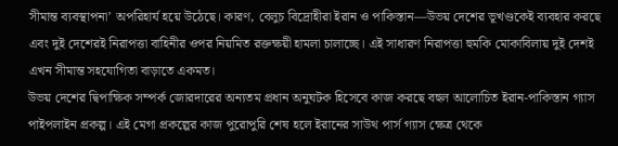সীমান্ত ব্যবস্থাপনা’ অপরিহার্য হয়ে উঠেছে। কারণ, বেলুচ বিদ্রোহীরা ইরান ও পাকিস্তান—উভয় দেশের ভূখণ্ডকেই ব্যবহার করছে এবং দুই দেশেরই নিরাপত্তা বাহিনীর ওপর নিয়মিত রক্তক্ষয়ী হামলা চালাচ্ছে। এই সাধারণ নিরাপত্তা হুমকি মোকাবিলায় দুই দেশই এখন সীমান্ত সহযোগিতা বাড়াতে একমত।
উভয় দেশের দ্বিপাক্ষিক সম্পর্ক জোরদারের অন্যতম প্রধান অনুঘটক হিসেবে কাজ করছে বহুল আলোচিত ইরান-পাকিস্তান গ্যাস পাইপলাইন প্রকল্প। এই মেগা প্রকল্পের কাজ পুরোপুরি শেষ হলে ইরানের সাউথ পার্স গ্যাস ক্ষেত্র থেকে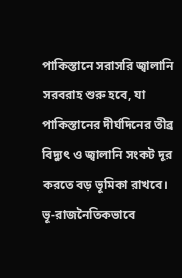পাকিস্তানে সরাসরি জ্বালানি সরবরাহ শুরু হবে, যা পাকিস্তানের দীর্ঘদিনের তীব্র বিদ্যুৎ ও জ্বালানি সংকট দূর করতে বড় ভূমিকা রাখবে।
ভূ-রাজনৈতিকভাবে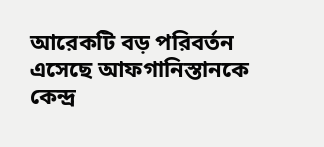আরেকটি বড় পরিবর্তন এসেছে আফগানিস্তানকে কেন্দ্র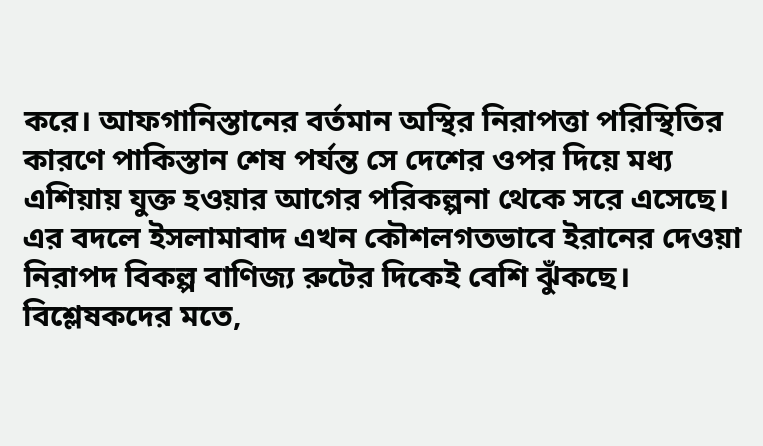করে। আফগানিস্তানের বর্তমান অস্থির নিরাপত্তা পরিস্থিতির কারণে পাকিস্তান শেষ পর্যন্ত সে দেশের ওপর দিয়ে মধ্য এশিয়ায় যুক্ত হওয়ার আগের পরিকল্পনা থেকে সরে এসেছে। এর বদলে ইসলামাবাদ এখন কৌশলগতভাবে ইরানের দেওয়া নিরাপদ বিকল্প বাণিজ্য রুটের দিকেই বেশি ঝুঁকছে।
বিশ্লেষকদের মতে,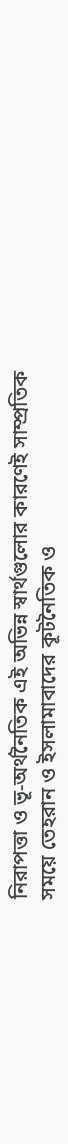নিরাপত্তা ও ভূ-অর্থনৈতিক এই অভিন্ন স্বার্থগুলোর কারণেই সাম্প্রতিক সময়ে তেহরান ও ইসলামাবাদের কূটনৈতিক ও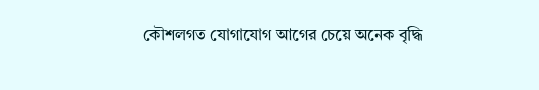কৌশলগত যোগাযোগ আগের চেয়ে অনেক বৃদ্ধি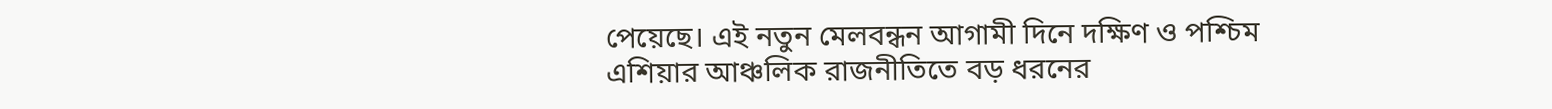পেয়েছে। এই নতুন মেলবন্ধন আগামী দিনে দক্ষিণ ও পশ্চিম এশিয়ার আঞ্চলিক রাজনীতিতে বড় ধরনের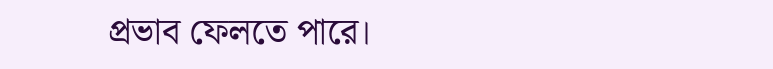প্রভাব ফেলতে পারে।